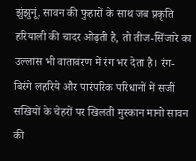झुंझुनूं. सावन की फुहारों के साथ जब प्रकृति हरियाली की चादर ओढ़ती है, तो तीज-सिंजारे का उल्लास भी वातावरण में रंग भर देता है। रंग-बिरंगे लहरिये और पारंपरिक परिधानों में सजीं सखियों के चेहरों पर खिलती मुस्कान मानो सावन की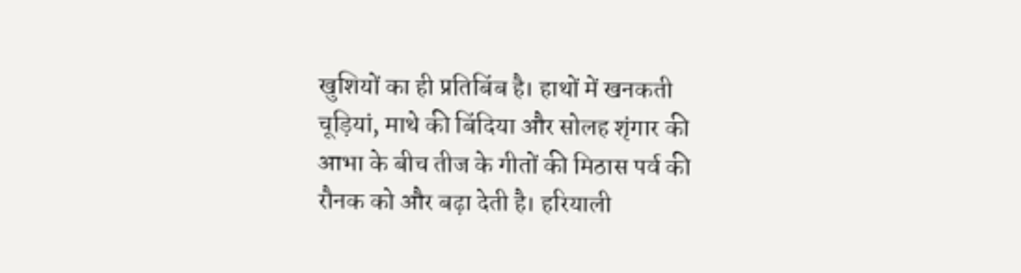खुशियों का ही प्रतिबिंब है। हाथों में खनकती चूड़ियां, माथे की बिंदिया और सोलह शृंगार की आभा के बीच तीज के गीतों की मिठास पर्व की रौनक को और बढ़ा देती है। हरियाली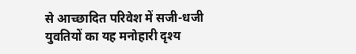से आच्छादित परिवेश में सजी-धजी युवतियों का यह मनोहारी दृश्य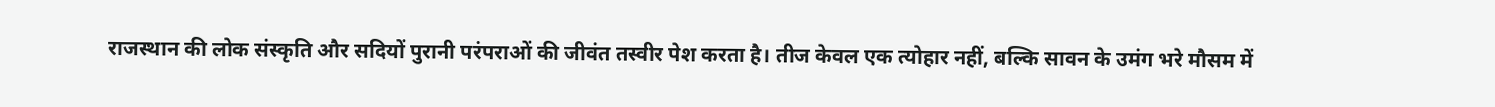राजस्थान की लोक संस्कृति और सदियों पुरानी परंपराओं की जीवंत तस्वीर पेश करता है। तीज केवल एक त्योहार नहीं, बल्कि सावन के उमंग भरे मौसम में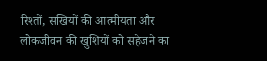रिश्तों, सखियों की आत्मीयता और लोकजीवन की खुशियों को सहेजने का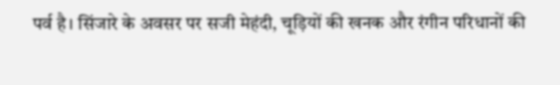पर्व है। सिंजारे के अवसर पर सजी मेहंदी, चूड़ियों की खनक और रंगीन परिधानों की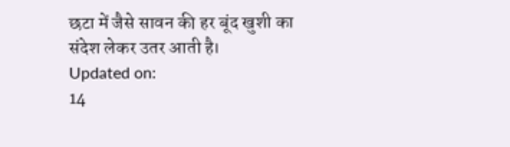छटा में जैसे सावन की हर बूंद खुशी का संदेश लेकर उतर आती है।
Updated on:
14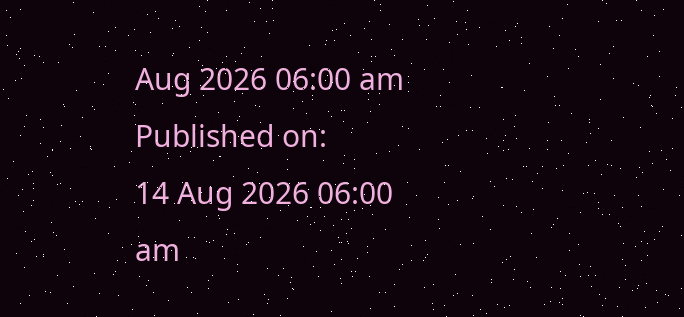Aug 2026 06:00 am
Published on:
14 Aug 2026 06:00 am